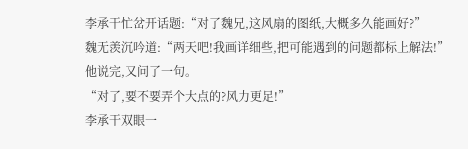李承干忙岔开话题:“对了魏兄,这风扇的图纸,大概多久能画好?”
魏无羡沉吟道:“两天吧!我画详细些,把可能遇到的问题都标上解法!”
他说完,又问了一句。
“对了,要不要弄个大点的?风力更足!”
李承干双眼一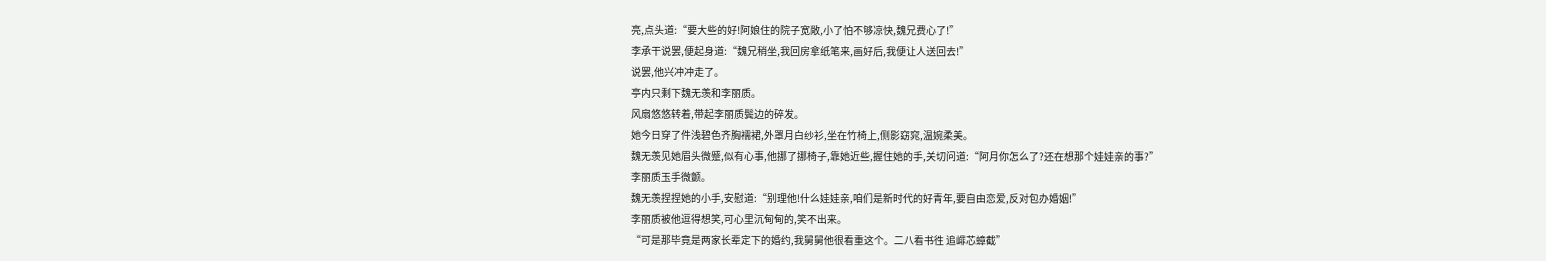亮,点头道:“要大些的好!阿娘住的院子宽敞,小了怕不够凉快,魏兄费心了!”
李承干说罢,便起身道:“魏兄稍坐,我回房拿纸笔来,画好后,我便让人送回去!”
说罢,他兴冲冲走了。
亭内只剩下魏无羡和李丽质。
风扇悠悠转着,带起李丽质鬓边的碎发。
她今日穿了件浅碧色齐胸襦裙,外罩月白纱衫,坐在竹椅上,侧影窈窕,温婉柔美。
魏无羡见她眉头微蹙,似有心事,他挪了挪椅子,靠她近些,握住她的手,关切问道:“阿月你怎么了?还在想那个娃娃亲的事?”
李丽质玉手微颤。
魏无羡捏捏她的小手,安慰道:“别理他!什么娃娃亲,咱们是新时代的好青年,要自由恋爱,反对包办婚姻!”
李丽质被他逗得想笑,可心里沉甸甸的,笑不出来。
“可是那毕竟是两家长辈定下的婚约,我舅舅他很看重这个。二八看书徃 追嶵芯蟑截”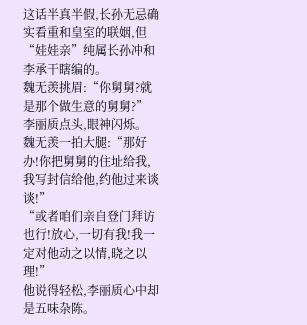这话半真半假,长孙无忌确实看重和皇室的联姻,但“娃娃亲”纯属长孙冲和李承干瞎编的。
魏无羡挑眉:“你舅舅?就是那个做生意的舅舅?”
李丽质点头,眼神闪烁。
魏无羡一拍大腿:“那好办!你把舅舅的住址给我,我写封信给他,约他过来谈谈!”
“或者咱们亲自登门拜访也行!放心,一切有我!我一定对他动之以情,晓之以理!”
他说得轻松,李丽质心中却是五味杂陈。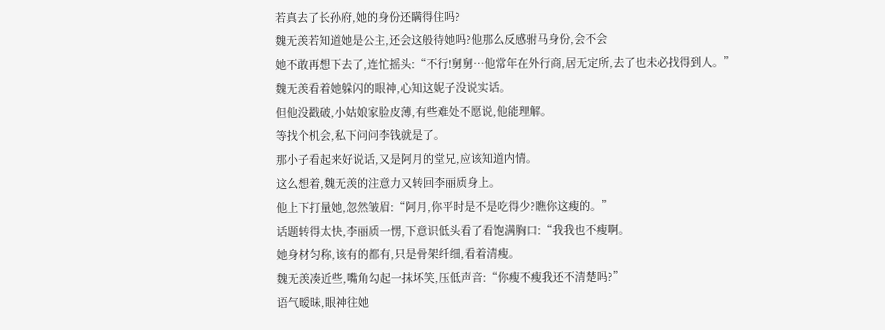若真去了长孙府,她的身份还瞒得住吗?
魏无羡若知道她是公主,还会这般待她吗?他那么反感驸马身份,会不会
她不敢再想下去了,连忙摇头:“不行!舅舅…他常年在外行商,居无定所,去了也未必找得到人。”
魏无羡看着她躲闪的眼神,心知这妮子没说实话。
但他没戳破,小姑娘家脸皮薄,有些难处不愿说,他能理解。
等找个机会,私下问问李钱就是了。
那小子看起来好说话,又是阿月的堂兄,应该知道内情。
这么想着,魏无羡的注意力又转回李丽质身上。
他上下打量她,忽然皱眉:“阿月,你平时是不是吃得少?瞧你这瘦的。”
话题转得太快,李丽质一愣,下意识低头看了看饱满胸口:“我我也不瘦啊。
她身材匀称,该有的都有,只是骨架纤细,看着清瘦。
魏无羡凑近些,嘴角勾起一抹坏笑,压低声音:“你瘦不瘦我还不清楚吗?”
语气暧昧,眼神往她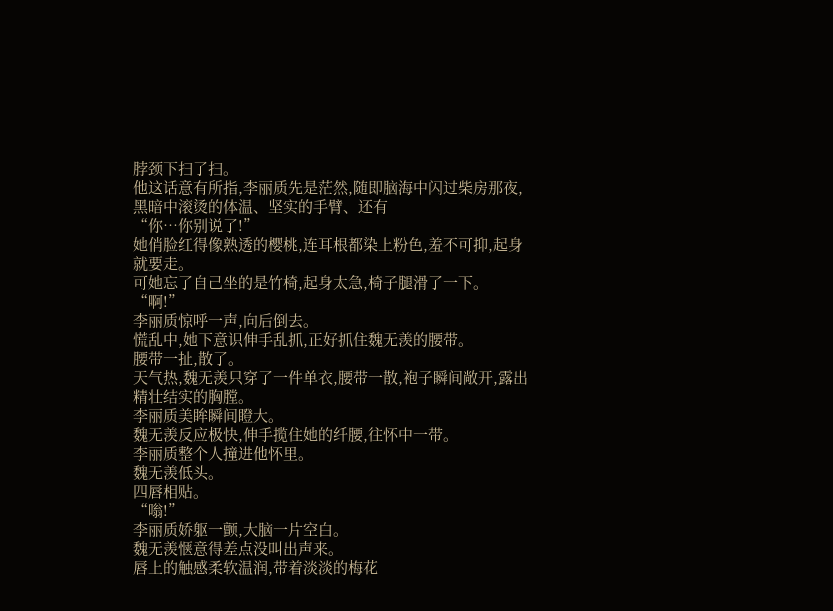脖颈下扫了扫。
他这话意有所指,李丽质先是茫然,随即脑海中闪过柴房那夜,黑暗中滚烫的体温、坚实的手臂、还有
“你…你别说了!”
她俏脸红得像熟透的樱桃,连耳根都染上粉色,羞不可抑,起身就要走。
可她忘了自己坐的是竹椅,起身太急,椅子腿滑了一下。
“啊!”
李丽质惊呼一声,向后倒去。
慌乱中,她下意识伸手乱抓,正好抓住魏无羡的腰带。
腰带一扯,散了。
天气热,魏无羡只穿了一件单衣,腰带一散,袍子瞬间敞开,露出精壮结实的胸膛。
李丽质美眸瞬间瞪大。
魏无羡反应极快,伸手揽住她的纤腰,往怀中一带。
李丽质整个人撞进他怀里。
魏无羡低头。
四唇相贴。
“嗡!”
李丽质娇躯一颤,大脑一片空白。
魏无羡惬意得差点没叫出声来。
唇上的触感柔软温润,带着淡淡的梅花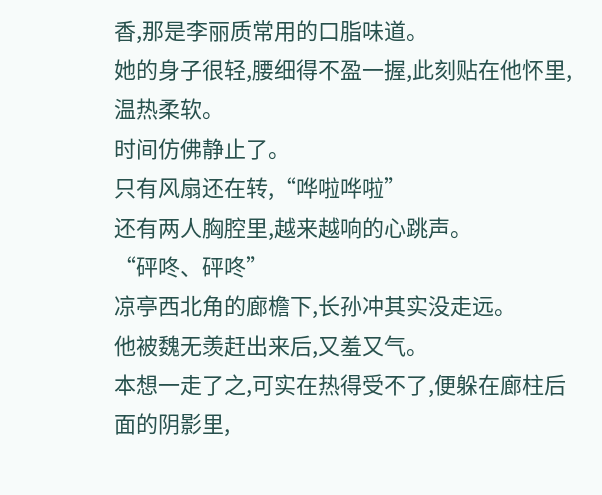香,那是李丽质常用的口脂味道。
她的身子很轻,腰细得不盈一握,此刻贴在他怀里,温热柔软。
时间仿佛静止了。
只有风扇还在转,“哗啦哗啦”
还有两人胸腔里,越来越响的心跳声。
“砰咚、砰咚”
凉亭西北角的廊檐下,长孙冲其实没走远。
他被魏无羡赶出来后,又羞又气。
本想一走了之,可实在热得受不了,便躲在廊柱后面的阴影里,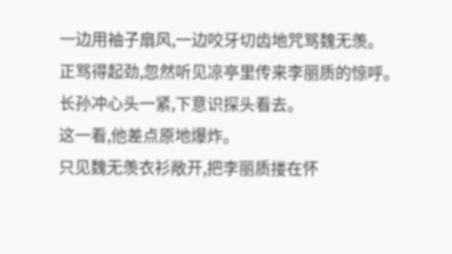一边用袖子扇风,一边咬牙切齿地咒骂魏无羡。
正骂得起劲,忽然听见凉亭里传来李丽质的惊呼。
长孙冲心头一紧,下意识探头看去。
这一看,他差点原地爆炸。
只见魏无羡衣衫敞开,把李丽质搂在怀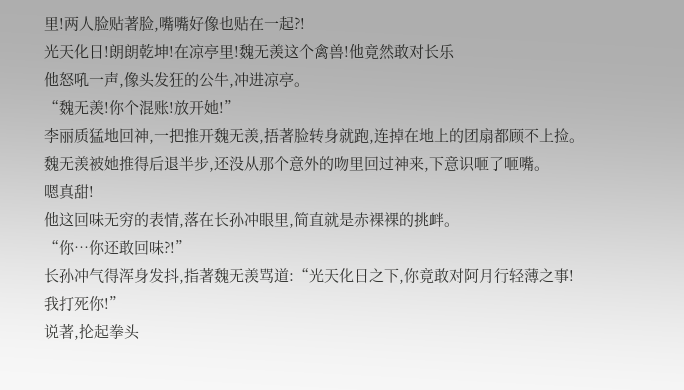里!两人脸贴著脸,嘴嘴好像也贴在一起?!
光天化日!朗朗乾坤!在凉亭里!魏无羡这个禽兽!他竟然敢对长乐
他怒吼一声,像头发狂的公牛,冲进凉亭。
“魏无羡!你个混账!放开她!”
李丽质猛地回神,一把推开魏无羡,捂著脸转身就跑,连掉在地上的团扇都顾不上捡。
魏无羡被她推得后退半步,还没从那个意外的吻里回过神来,下意识咂了咂嘴。
嗯真甜!
他这回味无穷的表情,落在长孙冲眼里,简直就是赤裸裸的挑衅。
“你…你还敢回味?!”
长孙冲气得浑身发抖,指著魏无羡骂道:“光天化日之下,你竟敢对阿月行轻薄之事!我打死你!”
说著,抡起拳头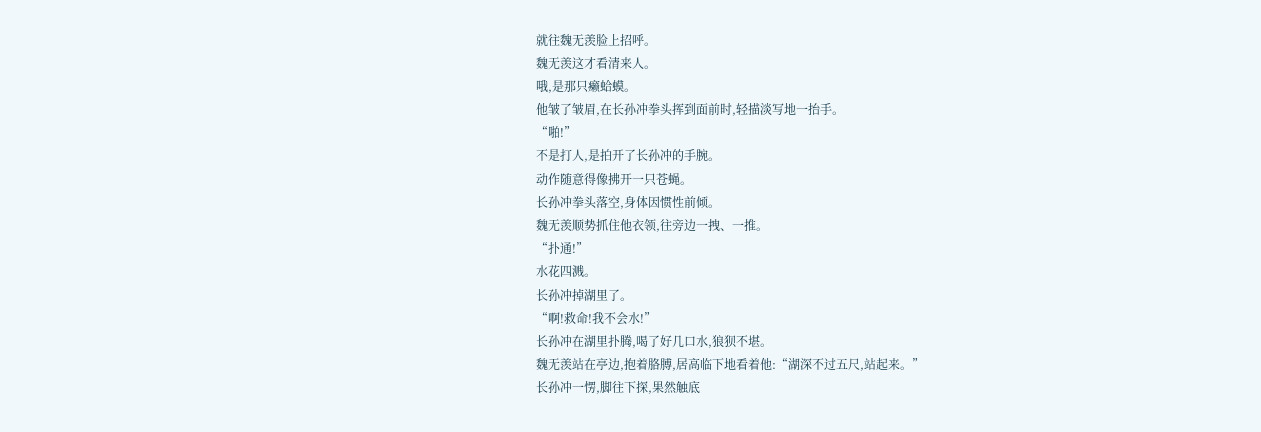就往魏无羡脸上招呼。
魏无羡这才看清来人。
哦,是那只癞蛤蟆。
他皱了皱眉,在长孙冲拳头挥到面前时,轻描淡写地一抬手。
“啪!”
不是打人,是拍开了长孙冲的手腕。
动作随意得像拂开一只苍蝇。
长孙冲拳头落空,身体因惯性前倾。
魏无羡顺势抓住他衣领,往旁边一拽、一推。
“扑通!”
水花四溅。
长孙冲掉湖里了。
“啊!救命!我不会水!”
长孙冲在湖里扑腾,喝了好几口水,狼狈不堪。
魏无羡站在亭边,抱着胳膊,居高临下地看着他:“湖深不过五尺,站起来。”
长孙冲一愣,脚往下探,果然触底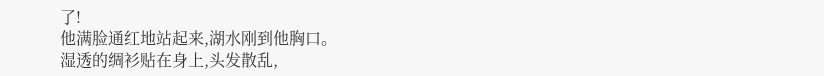了!
他满脸通红地站起来,湖水刚到他胸口。
湿透的绸衫贴在身上,头发散乱,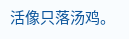活像只落汤鸡。